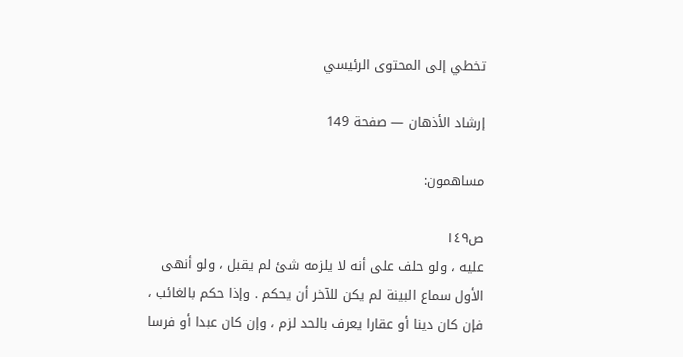تخطي إلى المحتوى الرئيسي

إرشاد الأذهان — صفحة 149

مساهمون:

ص١٤٩
عليه ، ولو حلف على أنه لا يلزمه شئ لم يقبل ، ولو أنهى الأول سماع البينة لم يكن للآخر أن يحكم . وإذا حكم بالغائب ، فإن كان دينا أو عقارا يعرف بالحد لزم ، وإن كان عبدا أو فرسا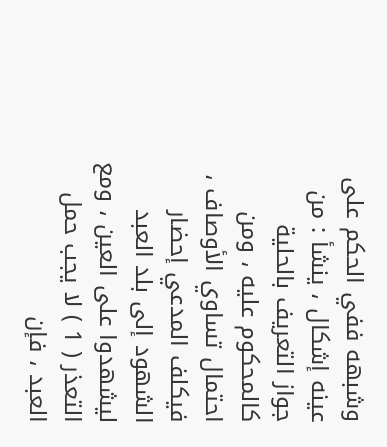وشبهه ففي الحكم على عينه إشكال ، ينشأ : من جواز التعريف بالحلية كالمحكوم عليه ، ومن احتمال تساوي الأوصاف ، فيكلف المدعي إحضار الشهود إلى بلد العبد ليشهدوا على العين ، ومع التعذر ( 1 ) لا يجب حمل العبد ، فإن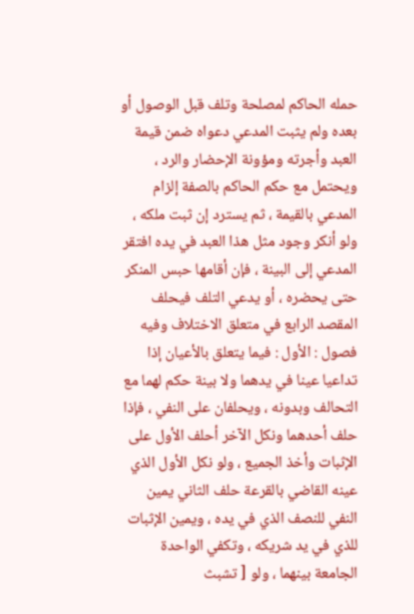حمله الحاكم لمصلحة وتلف قبل الوصول أو بعده ولم يثبت المدعي دعواه ضمن قيمة العبد وأجرته ومؤونة الإحضار والرد ، ويحتمل مع حكم الحاكم بالصفة إلزام المدعي بالقيمة ، ثم يسترد إن ثبت ملكه ، ولو أنكر وجود مثل هذا العبد في يده افتقر المدعي إلى البينة ، فإن أقامها حبس المنكر حتى يحضره ، أو يدعي التلف فيحلف
المقصد الرابع في متعلق الاختلاف وفيه فصول : الأول : فيما يتعلق بالأعيان إذا تداعيا عينا في يدهما ولا بينة حكم لهما مع التحالف وبدونه ، ويحلفان على النفي ، فإذا حلف أحدهما ونكل الآخر أحلف الأول على الإثبات وأخذ الجميع ، ولو نكل الأول الذي عينه القاضي بالقرعة حلف الثاني يمين النفي للنصف الذي في يده ، ويمين الإثبات للذي في يد شريكه ، وتكفي الواحدة الجامعة بينهما ، ولو [ تشبث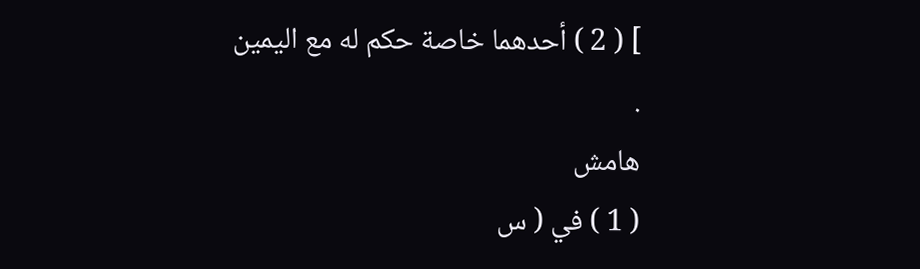] ( 2 ) أحدهما خاصة حكم له مع اليمين .
هامش
( 1 ) في ( س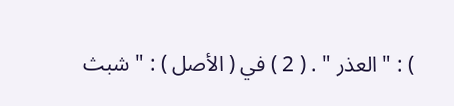) : " العذر " . ( 2 ) في ( الأصل ) : " شبث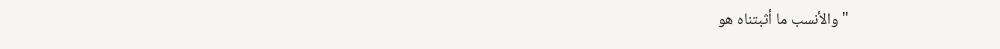" والأنسب ما أثبتناه هو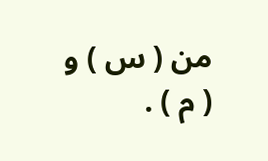من ( س ) و ( م ) .